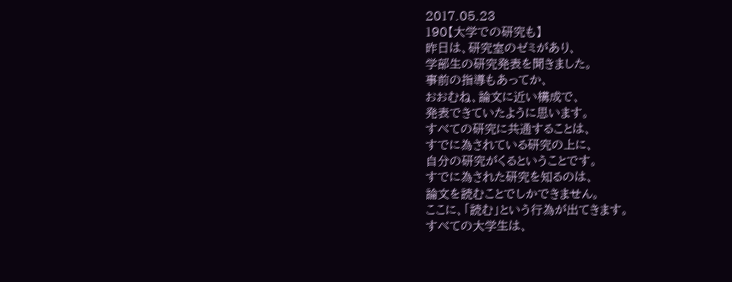2017.05.23
190【大学での研究も】
昨日は、研究室のゼミがあり、
学部生の研究発表を聞きました。
事前の指導もあってか、
おおむね、論文に近い構成で、
発表できていたように思います。
すべての研究に共通することは、
すでに為されている研究の上に、
自分の研究がくるということです。
すでに為された研究を知るのは、
論文を読むことでしかできません。
ここに、「読む」という行為が出てきます。
すべての大学生は、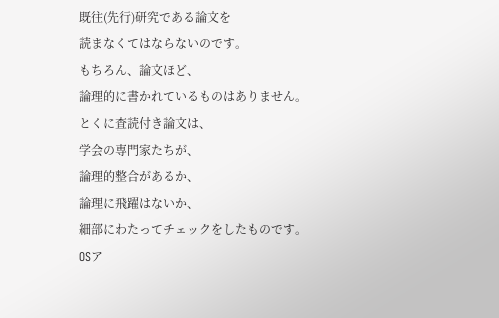既往(先行)研究である論文を
読まなくてはならないのです。
もちろん、論文ほど、
論理的に書かれているものはありません。
とくに査読付き論文は、
学会の専門家たちが、
論理的整合があるか、
論理に飛躍はないか、
細部にわたってチェックをしたものです。
OSア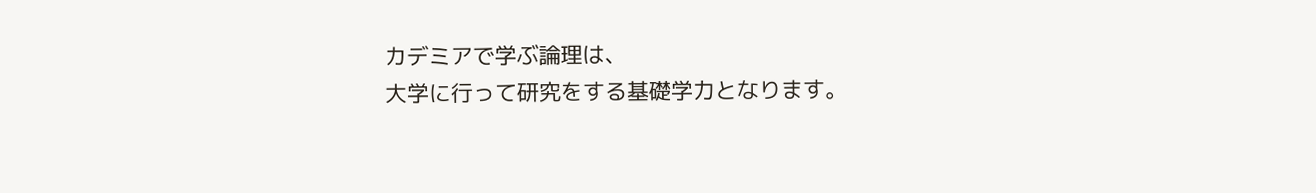カデミアで学ぶ論理は、
大学に行って研究をする基礎学力となります。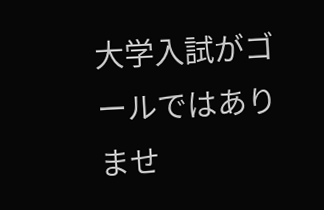大学入試がゴールではありませ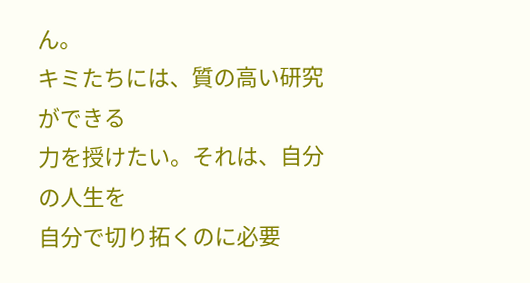ん。
キミたちには、質の高い研究ができる
力を授けたい。それは、自分の人生を
自分で切り拓くのに必要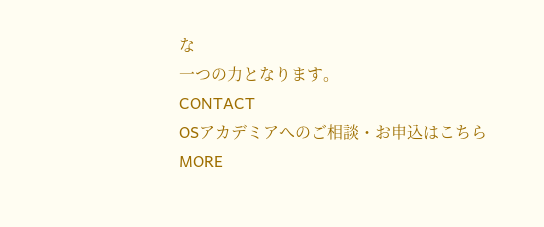な
一つの力となります。
CONTACT
OSアカデミアへのご相談・お申込はこちらMORE